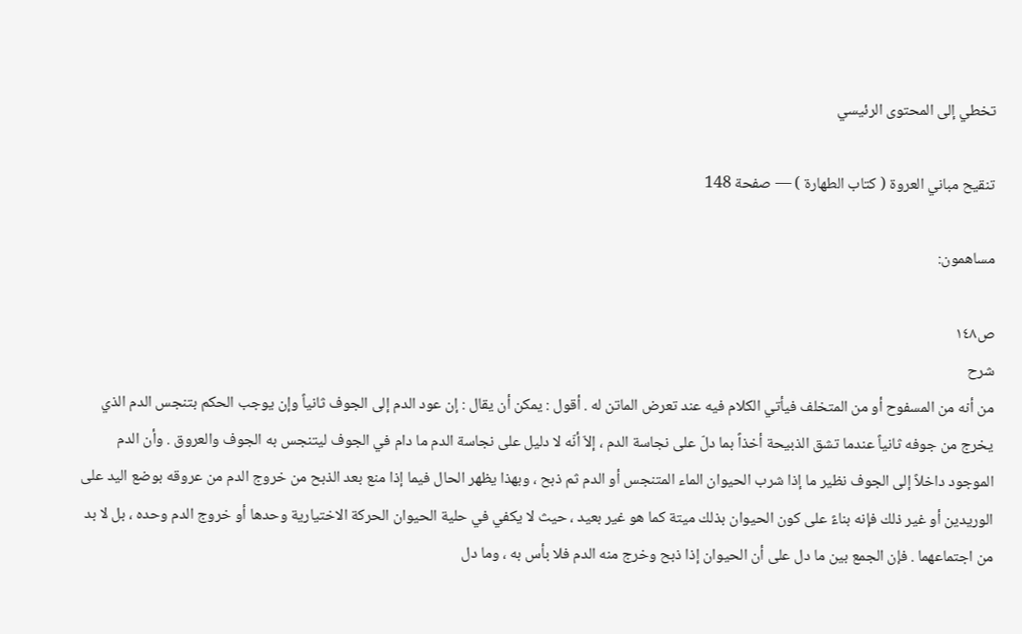تخطي إلى المحتوى الرئيسي

تنقيح مباني العروة ( كتاب الطهارة ) — صفحة 148

مساهمون:

ص١٤٨
شرح
من أنه من المسفوح أو من المتخلف فيأتي الكلام فيه عند تعرض الماتن له . أقول : يمكن أن يقال : إن عود الدم إلى الجوف ثانياً وإن يوجب الحكم بتنجس الدم الذي يخرج من جوفه ثانياً عندما تشق الذبيحة أخذاً بما دلّ على نجاسة الدم ، إلاّ أنّه لا دليل على نجاسة الدم ما دام في الجوف ليتنجس به الجوف والعروق . وأن الدم الموجود داخلاً إلى الجوف نظير ما إذا شرب الحيوان الماء المتنجس أو الدم ثم ذبح ، وبهذا يظهر الحال فيما إذا منع بعد الذبح من خروج الدم من عروقه بوضع اليد على الوريدين أو غير ذلك فإنه بناءً على كون الحيوان بذلك ميتة كما هو غير بعيد ، حيث لا يكفي في حلية الحيوان الحركة الاختيارية وحدها أو خروج الدم وحده ، بل لا بد من اجتماعهما . فإن الجمع بين ما دل على أن الحيوان إذا ذبح وخرج منه الدم فلا بأس به ، وما دل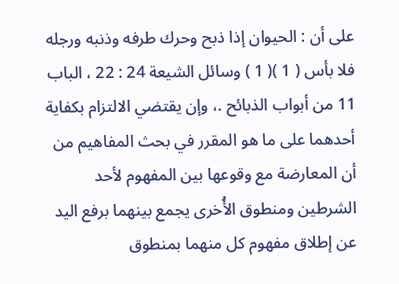على أن : الحيوان إذا ذبح وحرك طرفه وذنبه ورجله فلا بأس ( 1 )( 1 ) وسائل الشيعة 24 : 22 ، الباب 11 من أبواب الذبائح .، وإن يقتضي الالتزام بكفاية أحدهما على ما هو المقرر في بحث المفاهيم من أن المعارضة مع وقوعها بين المفهوم لأحد الشرطين ومنطوق الأُخرى يجمع بينهما برفع اليد عن إطلاق مفهوم كل منهما بمنطوق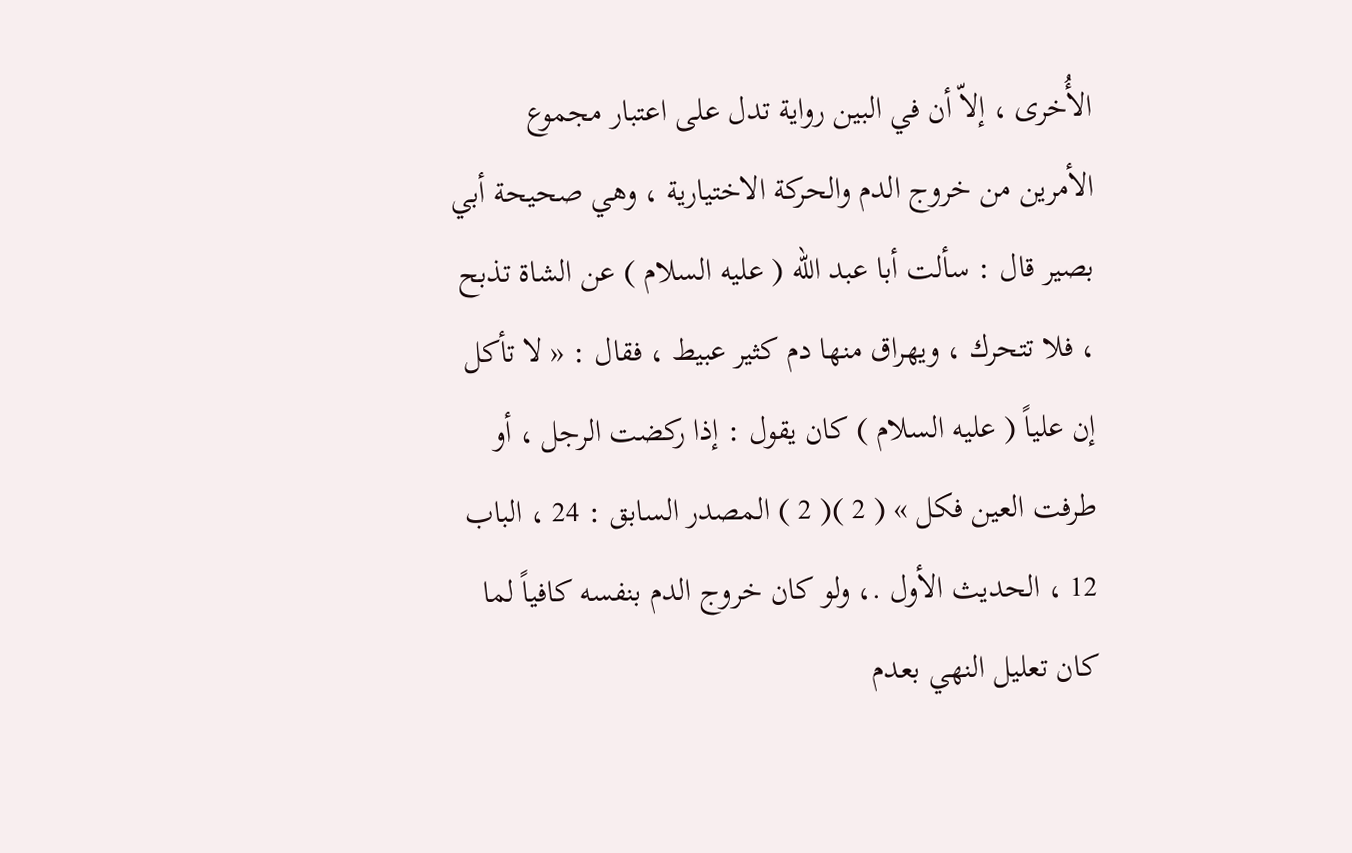الأُخرى ، إلاّ أن في البين رواية تدل على اعتبار مجموع الأمرين من خروج الدم والحركة الاختيارية ، وهي صحيحة أبي بصير قال : سألت أبا عبد اللّه ( عليه السلام ) عن الشاة تذبح ، فلا تتحرك ، ويهراق منها دم كثير عبيط ، فقال : « لا تأكل إن علياً ( عليه السلام ) كان يقول : إذا ركضت الرجل ، أو طرفت العين فكل » ( 2 )( 2 ) المصدر السابق : 24 ، الباب 12 ، الحديث الأول .، ولو كان خروج الدم بنفسه كافياً لما كان تعليل النهي بعدم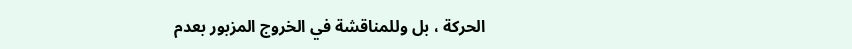الحركة ، بل وللمناقشة في الخروج المزبور بعدم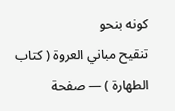كونه بنحو
تنقيح مباني العروة ( كتاب الطهارة ) — صفحة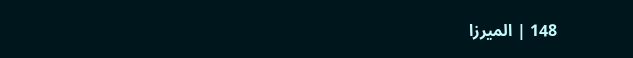148 | الميرزا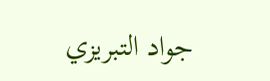جواد التبريزي